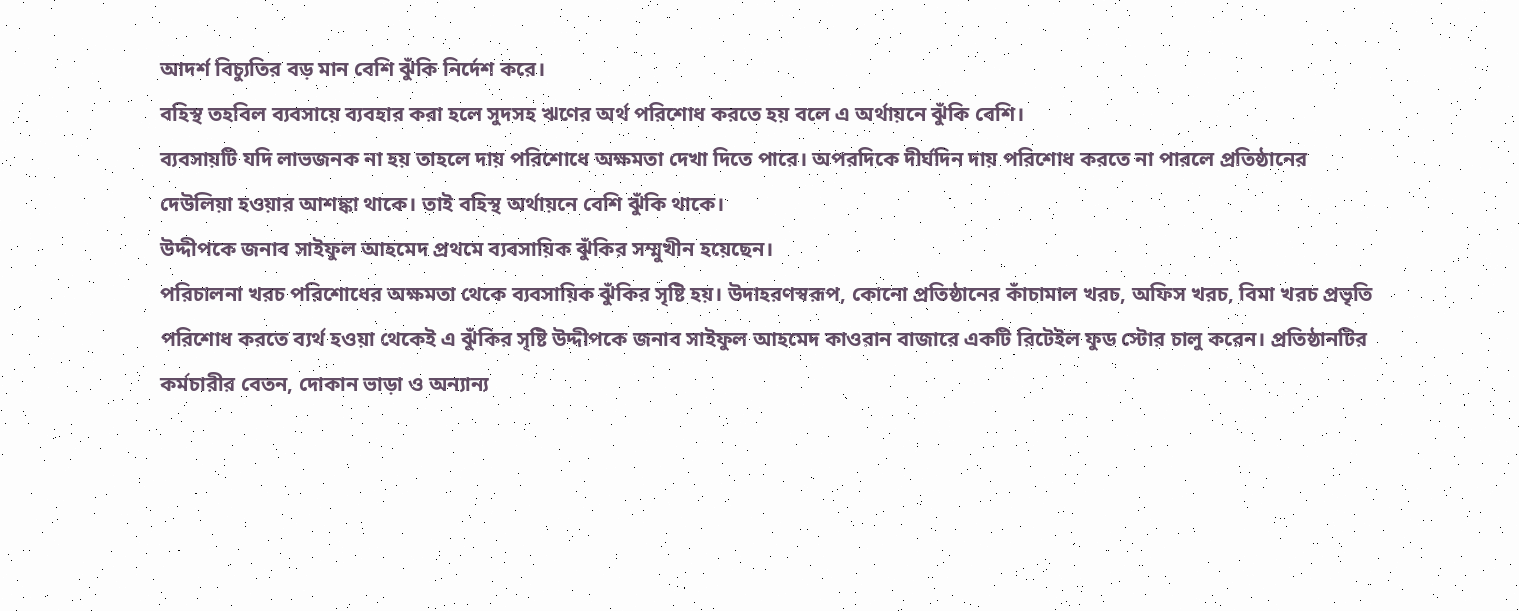আদর্শ বিচ্যুতির বড় মান বেশি ঝুঁকি নির্দেশ করে।
বহিস্থ তহবিল ব্যবসায়ে ব্যবহার করা হলে সুদসহ ঋণের অর্থ পরিশোধ করতে হয় বলে এ অর্থায়নে ঝুঁকি বেশি।
ব্যবসায়টি যদি লাভজনক না হয় তাহলে দায় পরিশোধে অক্ষমতা দেখা দিতে পারে। অপরদিকে দীর্ঘদিন দায় পরিশোধ করতে না পারলে প্রতিষ্ঠানের দেউলিয়া হওয়ার আশঙ্কা থাকে। তাই বহিস্থ অর্থায়নে বেশি ঝুঁকি থাকে।
উদ্দীপকে জনাব সাইফুল আহমেদ প্রথমে ব্যবসায়িক ঝুঁকির সম্মুখীন হয়েছেন।
পরিচালনা খরচ পরিশোধের অক্ষমতা থেকে ব্যবসায়িক ঝুঁকির সৃষ্টি হয়। উদাহরণস্বরূপ, কোনো প্রতিষ্ঠানের কাঁচামাল খরচ, অফিস খরচ, বিমা খরচ প্রভৃতি পরিশোধ করতে ব্যর্থ হওয়া থেকেই এ ঝুঁকির সৃষ্টি উদ্দীপকে জনাব সাইফুল আহমেদ কাওরান বাজারে একটি রিটেইল ফুড স্টোর চালু করেন। প্রতিষ্ঠানটির কর্মচারীর বেতন, দোকান ভাড়া ও অন্যান্য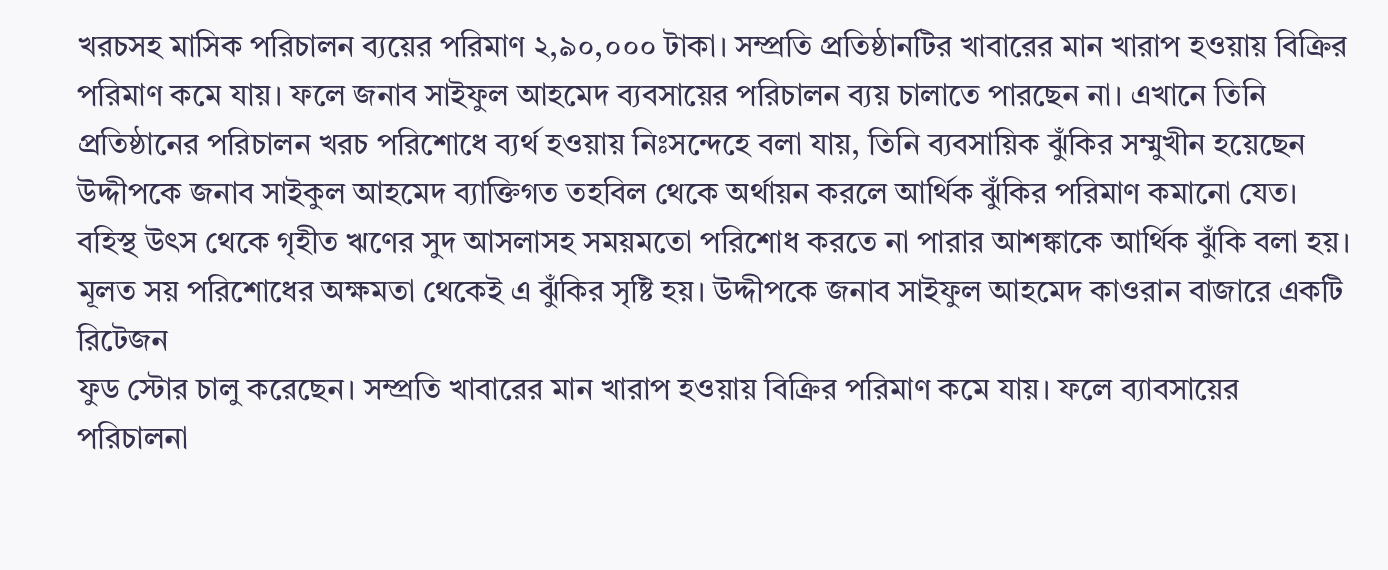খরচসহ মাসিক পরিচালন ব্যয়ের পরিমাণ ২,৯০,০০০ টাকা। সম্প্রতি প্রতিষ্ঠানটির খাবারের মান খারাপ হওয়ায় বিক্রির পরিমাণ কমে যায়। ফলে জনাব সাইফুল আহমেদ ব্যবসায়ের পরিচালন ব্যয় চালাতে পারছেন না। এখানে তিনি প্রতিষ্ঠানের পরিচালন খরচ পরিশোধে ব্যর্থ হওয়ায় নিঃসন্দেহে বলা যায়, তিনি ব্যবসায়িক ঝুঁকির সম্মুখীন হয়েছেন
উদ্দীপকে জনাব সাইকুল আহমেদ ব্যাক্তিগত তহবিল থেকে অর্থায়ন করলে আর্থিক ঝুঁকির পরিমাণ কমানো যেত।
বহিস্থ উৎস থেকে গৃহীত ঋণের সুদ আসলাসহ সময়মতো পরিশোধ করতে না পারার আশঙ্কাকে আর্থিক ঝুঁকি বলা হয়। মূলত সয় পরিশোধের অক্ষমতা থেকেই এ ঝুঁকির সৃষ্টি হয়। উদ্দীপকে জনাব সাইফুল আহমেদ কাওরান বাজারে একটি রিটেজন
ফুড স্টোর চালু করেছেন। সম্প্রতি খাবারের মান খারাপ হওয়ায় বিক্রির পরিমাণ কমে যায়। ফলে ব্যাবসায়ের পরিচালনা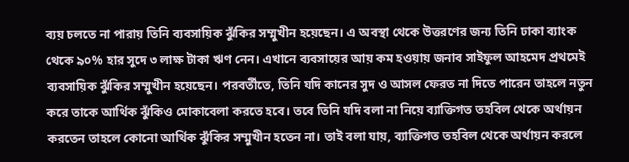ব্যয় চলতে না পারায় তিনি ব্যবসায়িক ঝুঁকির সম্মুখীন হয়েছেন। এ অবস্থা থেকে উত্তরণের জন্য তিনি ঢাকা ব্যাংক থেকে ৯০% হার সুদে ৩ লাক্ষ টাকা ঋণ নেন। এখানে ব্যবসায়ের আয় কম হওয়ায় জনাব সাইফুল আহমেদ প্রথমেই ব্যবসায়িক ঝুঁকির সম্মুখীন হয়েছেন। পরবর্তীতে, তিনি যদি কানের সুদ ও আসল ফেরত না দিতে পারেন তাহলে নতুন করে তাকে আর্থিক ঝুঁকিও মোকাবেলা করতে হবে। তবে তিনি যদি বলা না নিয়ে ব্যাক্তিগত তহবিল থেকে অর্থায়ন করতেন তাহলে কোনো আর্থিক ঝুঁকির সম্মুখীন হতেন না। তাই বলা যায়, ব্যাক্তিগত তহবিল থেকে অর্থায়ন করলে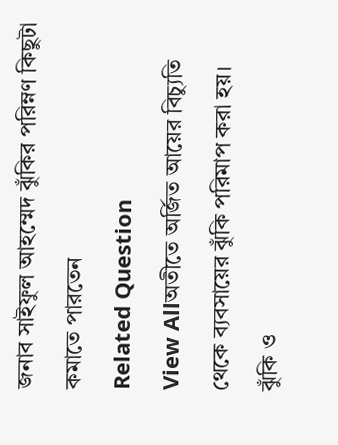জনাব সাইফুল আহম্মেদ ঝুঁকির পরিম্নণ কিছুটা কমাতে পারতেন
Related Question
View Allঅতীতে অর্জিত আয়ের বিচ্যুতি থেকে ব্যবসায়ের ঝুঁকি পরিমাপ করা হয়।
ঝুঁকি ও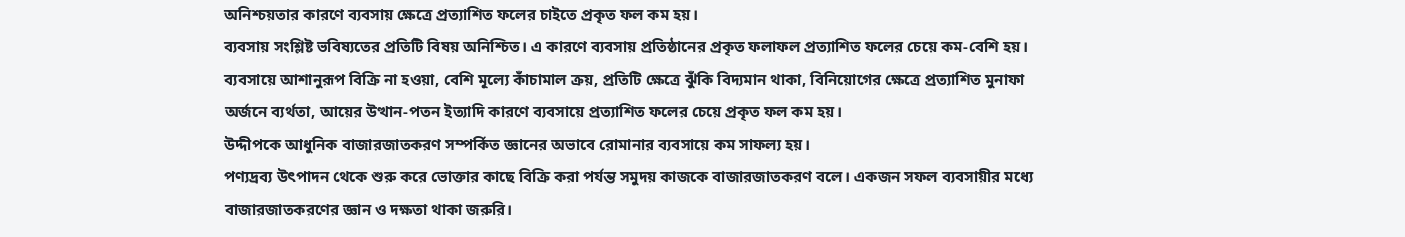অনিশ্চয়তার কারণে ব্যবসায় ক্ষেত্রে প্রত্যাশিত ফলের চাইতে প্রকৃত ফল কম হয়।
ব্যবসায় সংশ্লিষ্ট ভবিষ্যতের প্রতিটি বিষয় অনিশ্চিত। এ কারণে ব্যবসায় প্রতিষ্ঠানের প্রকৃত ফলাফল প্রত্যাশিত ফলের চেয়ে কম-বেশি হয়। ব্যবসায়ে আশানুরূপ বিক্রি না হওয়া, বেশি মূল্যে কাঁচামাল ক্রয়, প্রতিটি ক্ষেত্রে ঝুঁকি বিদ্যমান থাকা, বিনিয়োগের ক্ষেত্রে প্রত্যাশিত মুনাফা অর্জনে ব্যর্থতা, আয়ের উত্থান-পতন ইত্যাদি কারণে ব্যবসায়ে প্রত্যাশিত ফলের চেয়ে প্রকৃত ফল কম হয়।
উদ্দীপকে আধুনিক বাজারজাতকরণ সম্পর্কিত জ্ঞানের অভাবে রোমানার ব্যবসায়ে কম সাফল্য হয়।
পণ্যদ্রব্য উৎপাদন থেকে শুরু করে ভোক্তার কাছে বিক্রি করা পর্যন্ত সমুদয় কাজকে বাজারজাতকরণ বলে। একজন সফল ব্যবসায়ীর মধ্যে বাজারজাতকরণের জ্ঞান ও দক্ষতা থাকা জরুরি।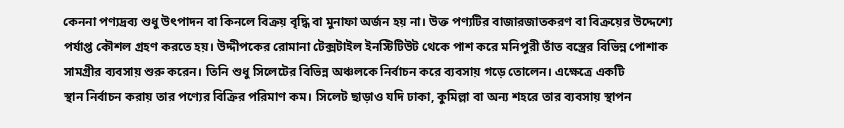কেননা পণ্যদ্রব্য শুধু উৎপাদন বা কিনলে বিক্রয় বৃদ্ধি বা মুনাফা অর্জন হয় না। উক্ত পণ্যটির বাজারজাতকরণ বা বিক্রয়ের উদ্দেশ্যে পর্যাপ্ত কৌশল গ্রহণ করতে হয়। উদ্দীপকের রোমানা টেক্সটাইল ইনস্টিটিউট থেকে পাশ করে মনিপুরী তাঁত বস্ত্রের বিভিন্ন পোশাক সামগ্রীর ব্যবসায় শুরু করেন। তিনি শুধু সিলেটের বিভিন্ন অঞ্চলকে নির্বাচন করে ব্যবসায় গড়ে তোলেন। এক্ষেত্রে একটি
স্থান নির্বাচন করায় তার পণ্যের বিক্রির পরিমাণ কম। সিলেট ছাড়াও যদি ঢাকা, কুমিল্লা বা অন্য শহরে তার ব্যবসায় স্থাপন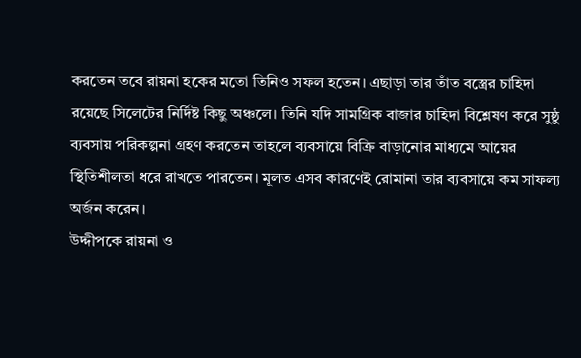করতেন তবে রায়না হকের মতো তিনিও সফল হতেন। এছাড়া তার তাঁত বস্ত্রের চাহিদা রয়েছে সিলেটের নির্দিষ্ট কিছু অঞ্চলে। তিনি যদি সামগ্রিক বাজার চাহিদা বিশ্লেষণ করে সুষ্ঠু ব্যবসায় পরিকল্পনা গ্রহণ করতেন তাহলে ব্যবসায়ে বিক্রি বাড়ানোর মাধ্যমে আয়ের স্থিতিশীলতা ধরে রাখতে পারতেন। মূলত এসব কারণেই রোমানা তার ব্যবসায়ে কম সাফল্য অর্জন করেন।
উদ্দীপকে রায়না ও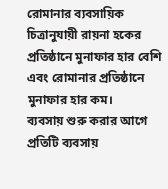রোমানার ব্যবসায়িক চিত্রানুযায়ী রায়না হকের প্রতিষ্ঠানে মুনাফার হার বেশি এবং রোমানার প্রতিষ্ঠানে মুনাফার হার কম।
ব্যবসায় শুরু করার আগে প্রতিটি ব্যবসায়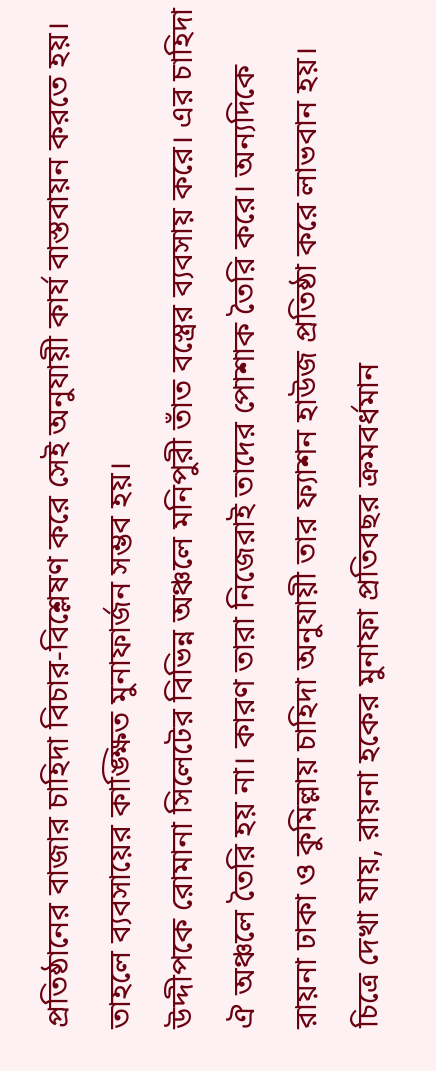প্রতিষ্ঠানের বাজার চাহিদা বিচার-বিশ্লেষণ করে সেই অনুযায়ী কার্য বাস্তবায়ন করতে হয়। তাহলে ব্যবসায়ের কাঙ্ক্ষিত মুনাফার্জন সম্ভব হয়।
উদ্দীপকে রোমানা সিলেটের বিভিন্ন অঞ্চলে মনিপুরী তাঁত বস্ত্রের ব্যবসায় করে। এর চাহিদা ঐ অঞ্চলে তৈরি হয় না। কারণ তারা নিজেরাই তাদের পোশাক তৈরি করে। অন্যদিকে রায়না ঢাকা ও কুমিল্লায় চাহিদা অনুযায়ী তার ফ্যাশন হাউজ প্রতিষ্ঠা করে লাভবান হয়।
চিত্রে দেখা যায়, রায়না হকের মুনাফা প্রতিবছর ক্রমবর্ধমান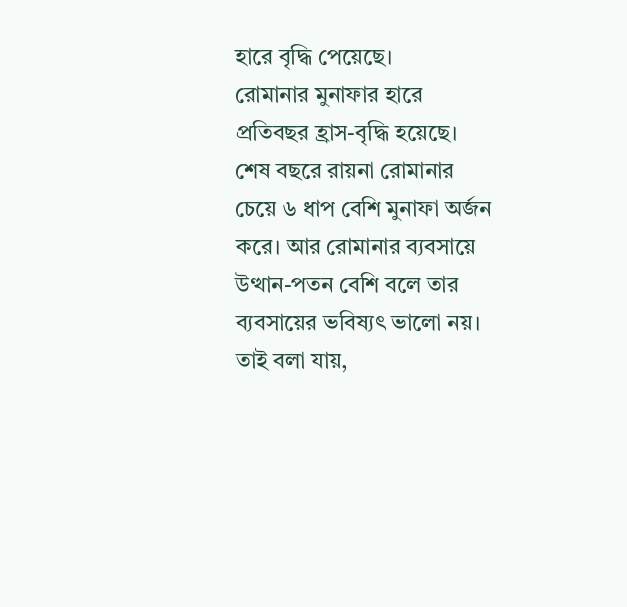হারে বৃদ্ধি পেয়েছে।
রোমানার মুনাফার হারে প্রতিবছর হ্রাস-বৃদ্ধি হয়েছে। শেষ বছরে রায়না রোমানার চেয়ে ৬ ধাপ বেশি মুনাফা অর্জন করে। আর রোমানার ব্যবসায়ে উত্থান-পতন বেশি বলে তার ব্যবসায়ের ভবিষ্যৎ ভালো নয়। তাই বলা যায়,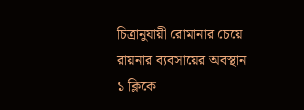চিত্রানুযায়ী রোমানার চেয়ে রায়নার ব্যবসায়ের অবস্থান
১ ক্লিকে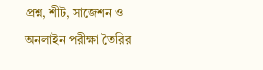প্রশ্ন, শীট, সাজেশন ও
অনলাইন পরীক্ষা তৈরির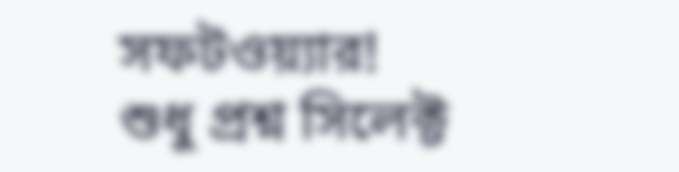সফটওয়্যার!
শুধু প্রশ্ন সিলেক্ট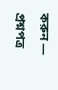করুন — প্রশ্নপত্র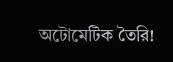অটোমেটিক তৈরি!